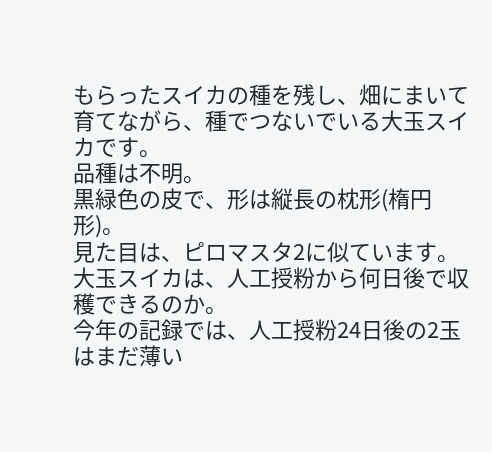もらったスイカの種を残し、畑にまいて育てながら、種でつないでいる大玉スイカです。
品種は不明。
黒緑色の皮で、形は縦長の枕形(楕円形)。
見た目は、ピロマスタ2に似ています。
大玉スイカは、人工授粉から何日後で収穫できるのか。
今年の記録では、人工授粉24日後の2玉はまだ薄い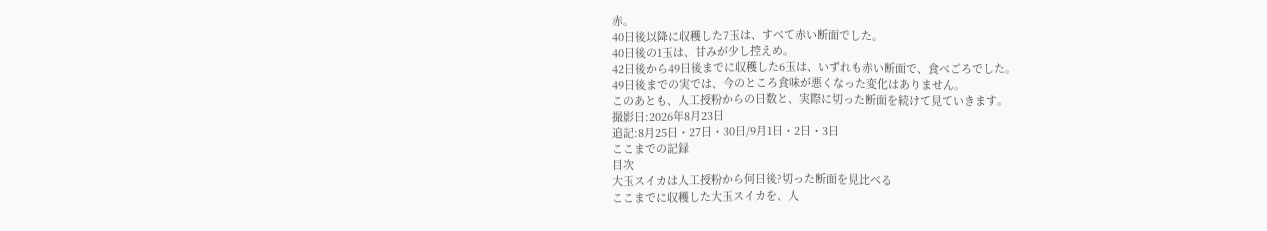赤。
40日後以降に収穫した7玉は、すべて赤い断面でした。
40日後の1玉は、甘みが少し控えめ。
42日後から49日後までに収穫した6玉は、いずれも赤い断面で、食べごろでした。
49日後までの実では、今のところ食味が悪くなった変化はありません。
このあとも、人工授粉からの日数と、実際に切った断面を続けて見ていきます。
撮影日:2026年8月23日
追記:8月25日・27日・30日/9月1日・2日・3日
ここまでの記録
目次
大玉スイカは人工授粉から何日後?切った断面を見比べる
ここまでに収穫した大玉スイカを、人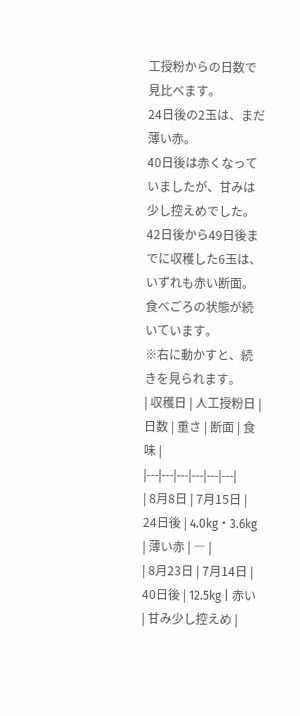工授粉からの日数で見比べます。
24日後の2玉は、まだ薄い赤。
40日後は赤くなっていましたが、甘みは少し控えめでした。
42日後から49日後までに収穫した6玉は、いずれも赤い断面。
食べごろの状態が続いています。
※右に動かすと、続きを見られます。
| 収穫日 | 人工授粉日 | 日数 | 重さ | 断面 | 食味 |
|---|---|---|---|---|---|
| 8月8日 | 7月15日 | 24日後 | 4.0kg・3.6kg | 薄い赤 | ― |
| 8月23日 | 7月14日 | 40日後 | 12.5kg | 赤い | 甘み少し控えめ |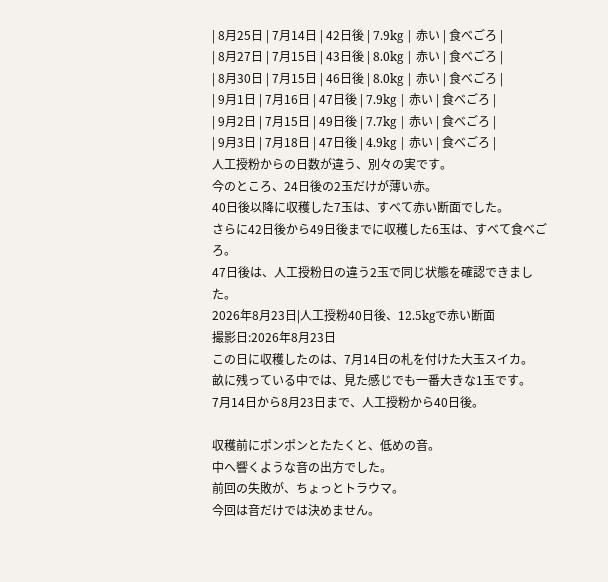| 8月25日 | 7月14日 | 42日後 | 7.9kg | 赤い | 食べごろ |
| 8月27日 | 7月15日 | 43日後 | 8.0kg | 赤い | 食べごろ |
| 8月30日 | 7月15日 | 46日後 | 8.0kg | 赤い | 食べごろ |
| 9月1日 | 7月16日 | 47日後 | 7.9kg | 赤い | 食べごろ |
| 9月2日 | 7月15日 | 49日後 | 7.7kg | 赤い | 食べごろ |
| 9月3日 | 7月18日 | 47日後 | 4.9kg | 赤い | 食べごろ |
人工授粉からの日数が違う、別々の実です。
今のところ、24日後の2玉だけが薄い赤。
40日後以降に収穫した7玉は、すべて赤い断面でした。
さらに42日後から49日後までに収穫した6玉は、すべて食べごろ。
47日後は、人工授粉日の違う2玉で同じ状態を確認できました。
2026年8月23日|人工授粉40日後、12.5kgで赤い断面
撮影日:2026年8月23日
この日に収穫したのは、7月14日の札を付けた大玉スイカ。
畝に残っている中では、見た感じでも一番大きな1玉です。
7月14日から8月23日まで、人工授粉から40日後。

収穫前にポンポンとたたくと、低めの音。
中へ響くような音の出方でした。
前回の失敗が、ちょっとトラウマ。
今回は音だけでは決めません。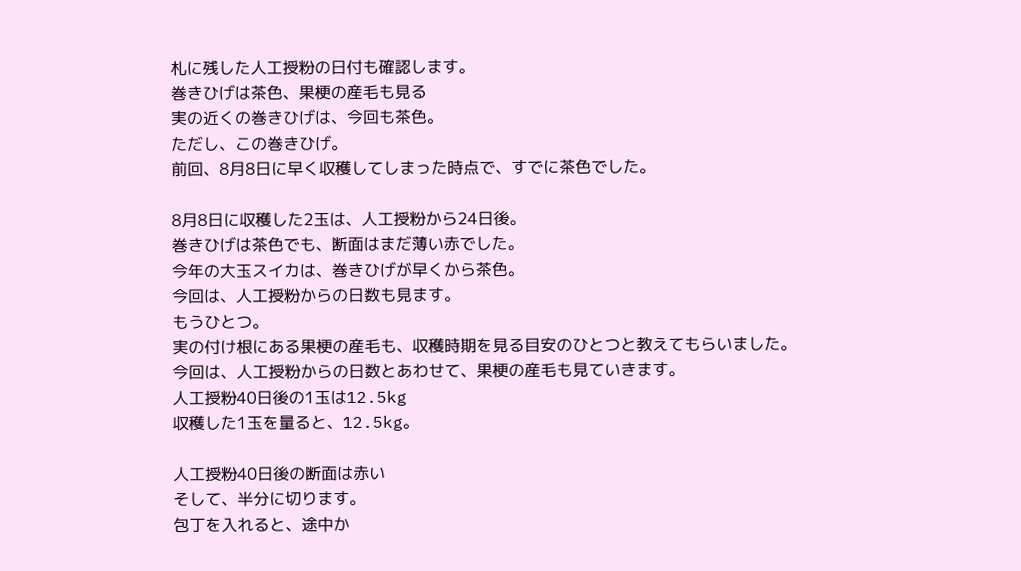札に残した人工授粉の日付も確認します。
巻きひげは茶色、果梗の産毛も見る
実の近くの巻きひげは、今回も茶色。
ただし、この巻きひげ。
前回、8月8日に早く収穫してしまった時点で、すでに茶色でした。

8月8日に収穫した2玉は、人工授粉から24日後。
巻きひげは茶色でも、断面はまだ薄い赤でした。
今年の大玉スイカは、巻きひげが早くから茶色。
今回は、人工授粉からの日数も見ます。
もうひとつ。
実の付け根にある果梗の産毛も、収穫時期を見る目安のひとつと教えてもらいました。
今回は、人工授粉からの日数とあわせて、果梗の産毛も見ていきます。
人工授粉40日後の1玉は12.5kg
収穫した1玉を量ると、12.5kg。

人工授粉40日後の断面は赤い
そして、半分に切ります。
包丁を入れると、途中か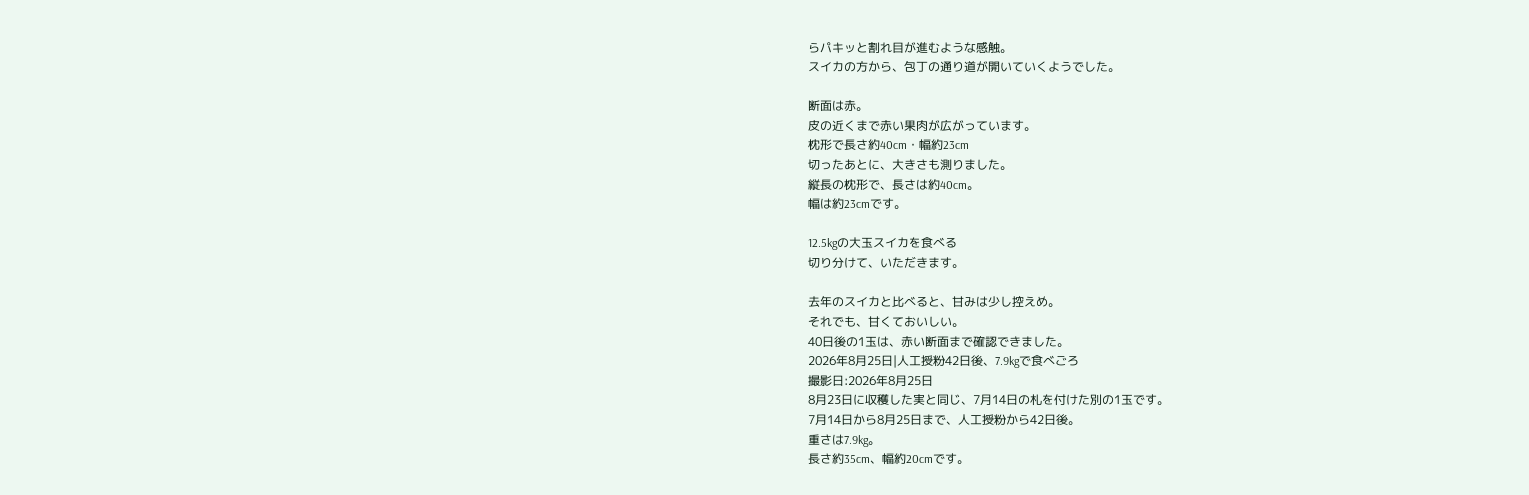らパキッと割れ目が進むような感触。
スイカの方から、包丁の通り道が開いていくようでした。

断面は赤。
皮の近くまで赤い果肉が広がっています。
枕形で長さ約40cm・幅約23cm
切ったあとに、大きさも測りました。
縦長の枕形で、長さは約40cm。
幅は約23cmです。

12.5kgの大玉スイカを食べる
切り分けて、いただきます。

去年のスイカと比べると、甘みは少し控えめ。
それでも、甘くておいしい。
40日後の1玉は、赤い断面まで確認できました。
2026年8月25日|人工授粉42日後、7.9kgで食べごろ
撮影日:2026年8月25日
8月23日に収穫した実と同じ、7月14日の札を付けた別の1玉です。
7月14日から8月25日まで、人工授粉から42日後。
重さは7.9kg。
長さ約35cm、幅約20cmです。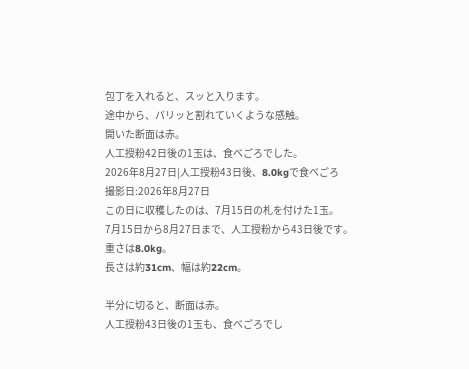包丁を入れると、スッと入ります。
途中から、パリッと割れていくような感触。
開いた断面は赤。
人工授粉42日後の1玉は、食べごろでした。
2026年8月27日|人工授粉43日後、8.0kgで食べごろ
撮影日:2026年8月27日
この日に収穫したのは、7月15日の札を付けた1玉。
7月15日から8月27日まで、人工授粉から43日後です。
重さは8.0kg。
長さは約31cm、幅は約22cm。

半分に切ると、断面は赤。
人工授粉43日後の1玉も、食べごろでし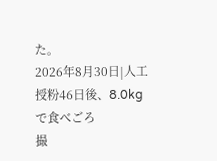た。
2026年8月30日|人工授粉46日後、8.0kgで食べごろ
撮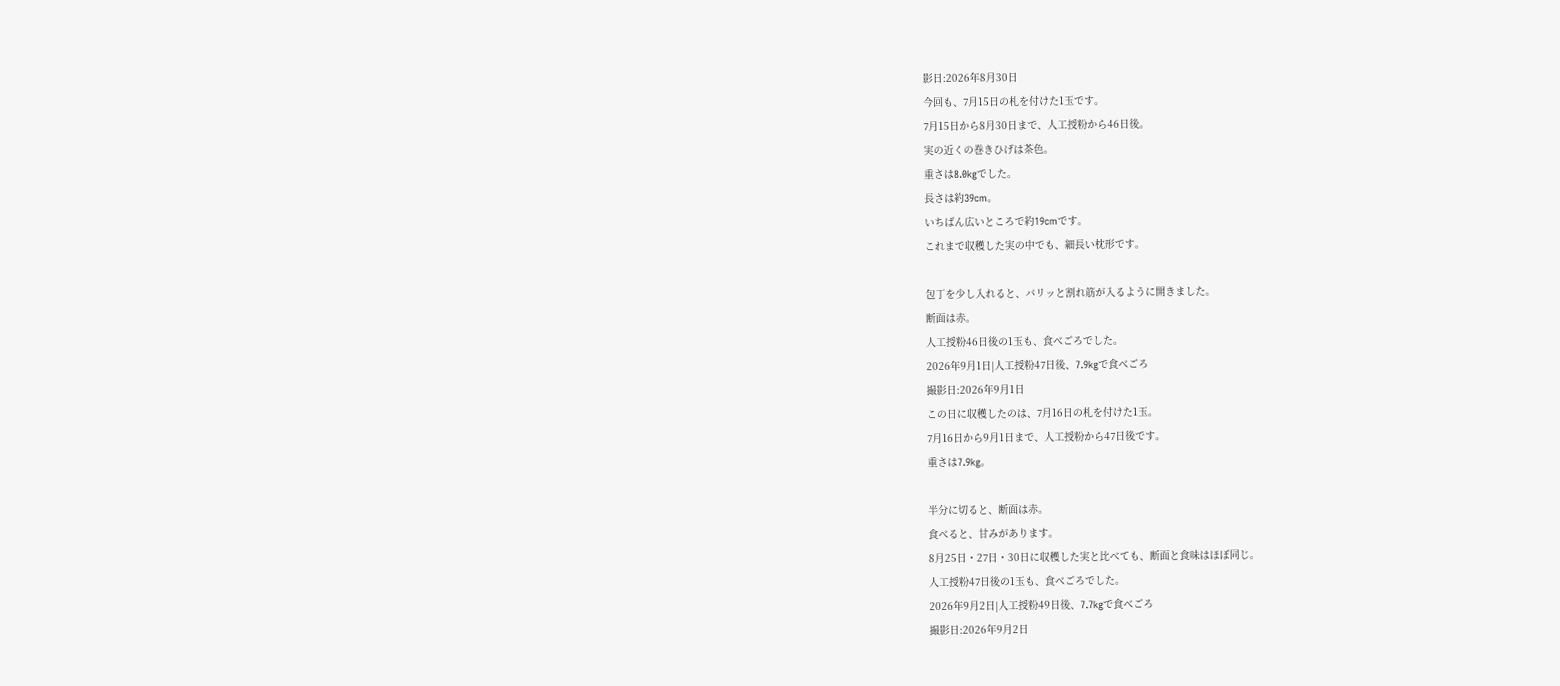影日:2026年8月30日
今回も、7月15日の札を付けた1玉です。
7月15日から8月30日まで、人工授粉から46日後。
実の近くの巻きひげは茶色。
重さは8.0kgでした。
長さは約39cm。
いちばん広いところで約19cmです。
これまで収穫した実の中でも、細長い枕形です。

包丁を少し入れると、バリッと割れ筋が入るように開きました。
断面は赤。
人工授粉46日後の1玉も、食べごろでした。
2026年9月1日|人工授粉47日後、7.9kgで食べごろ
撮影日:2026年9月1日
この日に収穫したのは、7月16日の札を付けた1玉。
7月16日から9月1日まで、人工授粉から47日後です。
重さは7.9kg。

半分に切ると、断面は赤。
食べると、甘みがあります。
8月25日・27日・30日に収穫した実と比べても、断面と食味はほぼ同じ。
人工授粉47日後の1玉も、食べごろでした。
2026年9月2日|人工授粉49日後、7.7kgで食べごろ
撮影日:2026年9月2日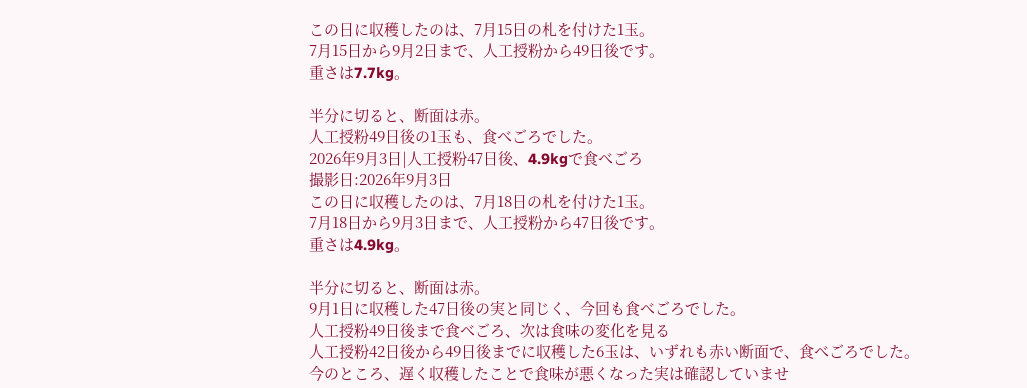この日に収穫したのは、7月15日の札を付けた1玉。
7月15日から9月2日まで、人工授粉から49日後です。
重さは7.7kg。

半分に切ると、断面は赤。
人工授粉49日後の1玉も、食べごろでした。
2026年9月3日|人工授粉47日後、4.9kgで食べごろ
撮影日:2026年9月3日
この日に収穫したのは、7月18日の札を付けた1玉。
7月18日から9月3日まで、人工授粉から47日後です。
重さは4.9kg。

半分に切ると、断面は赤。
9月1日に収穫した47日後の実と同じく、今回も食べごろでした。
人工授粉49日後まで食べごろ、次は食味の変化を見る
人工授粉42日後から49日後までに収穫した6玉は、いずれも赤い断面で、食べごろでした。
今のところ、遅く収穫したことで食味が悪くなった実は確認していませ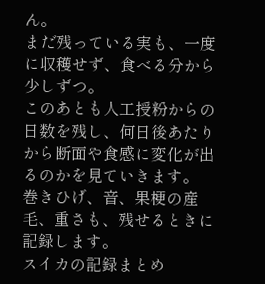ん。
まだ残っている実も、一度に収穫せず、食べる分から少しずつ。
このあとも人工授粉からの日数を残し、何日後あたりから断面や食感に変化が出るのかを見ていきます。
巻きひげ、音、果梗の産毛、重さも、残せるときに記録します。
スイカの記録まとめ